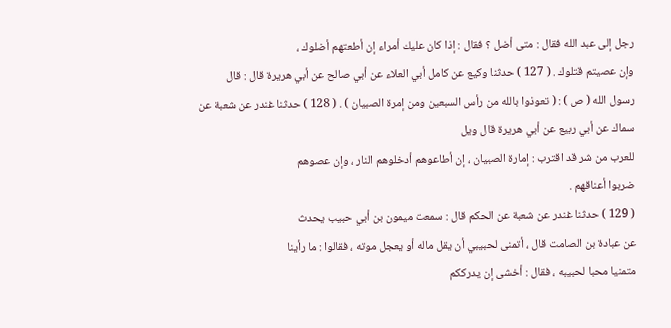رجل إلى عبد الله فقال : متى أضل ؟ فقال : إذا كان عليك أمراء إن أطعتهم أضلوك ،
وإن عصيتم قتلوك . ( 127 ) حدثنا وكيع عن كامل أبي العلاء عن أبي صالح عن أبي هريرة قال : قال
رسول الله ( ص ) : ( تعوذوا بالله من رأس السبعين ومن إمرة الصبيان ) . ( 128 ) حدثنا غندر عن شعبة عن سماك عن أبي ربيع عن أبي هريرة قال ويل
للعرب من شر قد اقترب : إمارة الصبيان ، إن أطاعوهم أدخلوهم النار ، وإن عصوهم
ضربوا أعناقهم .
( 129 ) حدثنا غندر عن شعبة عن الحكم قال : سمعت ميمون بن أبي حبيب يحدث
عن عبادة بن الصامت قال ، أتمنى لحبيبي أن يقل ماله أو يعجل موته ، فقالوا : ما رأينا
متمنيا محبا لحبيبه ، فقال : أخشى إن يدرككم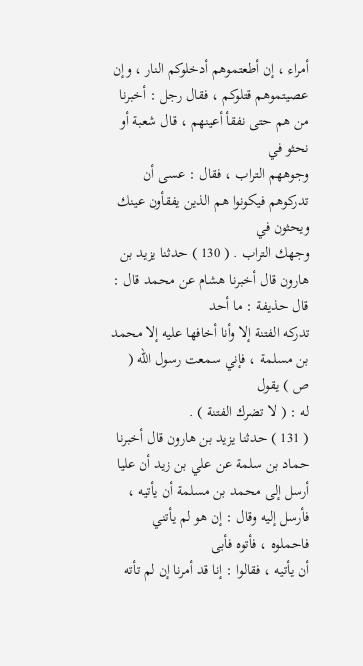أمراء ، إن أطعتموهم أدخلوكم النار ، وإن
عصيتموهم قتلوكم ، فقال رجل : أخبرنا من هم حتى نفقأ أعينهم ، قال شعبة أو نحثو في
وجوههم التراب ، فقال : عسى أن تدركوهم فيكونوا هم الذين يفقأون عينك ويحثون في
وجهك التراب . ( 130 ) حدثنا يزيد بن هارون قال أخبرنا هشام عن محمد قال : قال حذيفة : ما أحد
تدركه الفتنة إلا وأنا أخافها عليه إلا محمد بن مسلمة ، فإني سمعت رسول الله ( ص ) يقول
له : ( لا تضرك الفتنة ) .
( 131 ) حدثنا يزيد بن هارون قال أخبرنا حماد بن سلمة عن علي بن زيد أن عليا
أرسل إلى محمد بن مسلمة أن يأتيه ، فأرسل إليه وقال : إن هو لم يأتني فاحملوه ، فأتوه فأبى
أن يأتيه ، فقالوا : إنا قد أمرنا إن لم تأته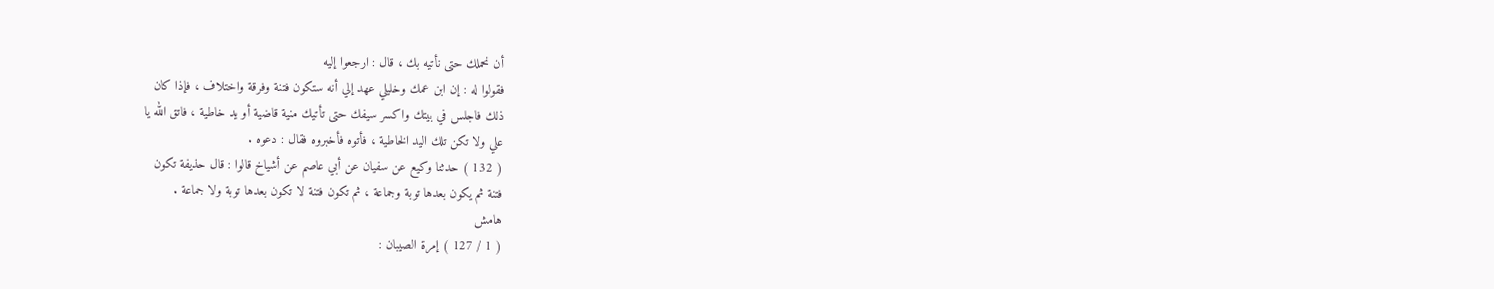أن نحملك حتى نأتيه بك ، قال : ارجعوا إليه
فقولوا له : إن ابن عمك وخليلي عهد إلي أنه ستكون فتنة وفرقة واختلاف ، فإذا كان
ذلك فاجلس في بيتك واكسر سيفك حتى تأتيك منية قاضية أو يد خاطية ، فاتق الله يا
علي ولا تكن تلك اليد الخاطية ، فأتوه فأخبروه فقال : دعوه .
( 132 ) حدثنا وكيع عن سفيان عن أبي عاصم عن أشياخ قالوا : قال حذيفة تكون
فتنة ثم يكون بعدها توبة وجماعة ، ثم تكون فتنة لا تكون بعدها توبة ولا جماعة .
هامش
( 1 / 127 ) إمرة الصيبان :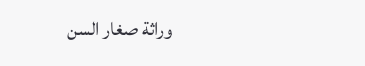وراثة صغار السن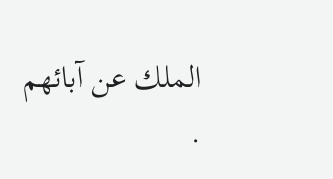الملك عن آبائهم .